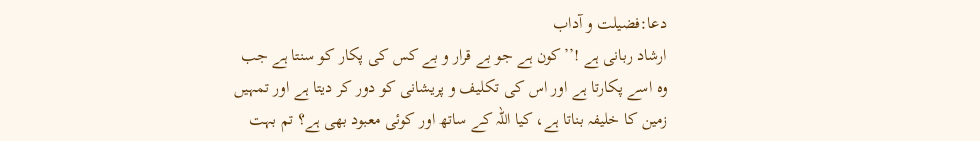دعا:فضیلت و آداب
ارشاد ربانی ہے !’’کون ہے جو بے قرار و بے کس کی پکار کو سنتا ہے جب وہ اسے پکارتا ہے اور اس کی تکلیف و پریشانی کو دور کر دیتا ہے اور تمہیں زمین کا خلیفہ بناتا ہے، کیا اللہ کے ساتھ اور کوئی معبود بھی ہے؟ تم بہت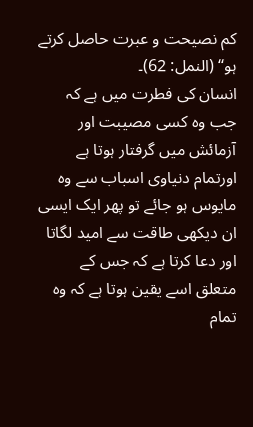کم نصیحت و عبرت حاصل کرتے ہو‘‘ (النمل: 62)۔
انسان کی فطرت میں ہے کہ جب وہ کسی مصیبت اور آزمائش میں گرفتار ہوتا ہے اورتمام دنیاوی اسباب سے وہ مایوس ہو جائے تو پھر ایک ایسی ان دیکھی طاقت سے امید لگاتا اور دعا کرتا ہے کہ جس کے متعلق اسے یقین ہوتا ہے کہ وہ تمام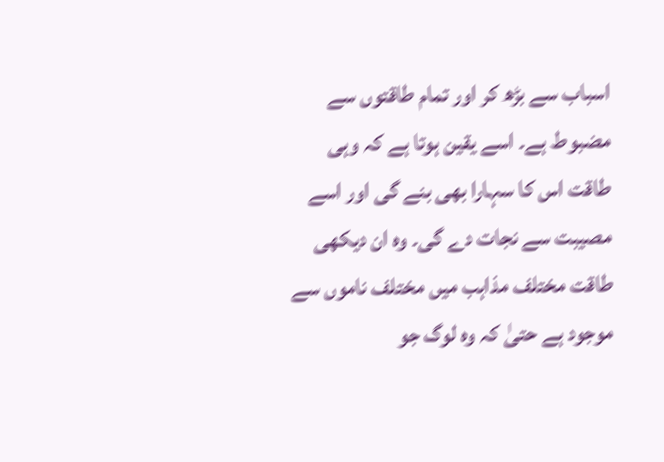اسباب سے بڑھ کر اور تمام طاقتوں سے مضبوط ہے۔ اسے یقین ہوتا ہے کہ وہی طاقت اس کا سہارا بھی بنے گی اور اسے مصیبت سے نجات دے گی۔ وہ ان دیکھی طاقت مختلف مذاہب میں مختلف ناموں سے موجود ہے حتیٰ کہ وہ لوگ جو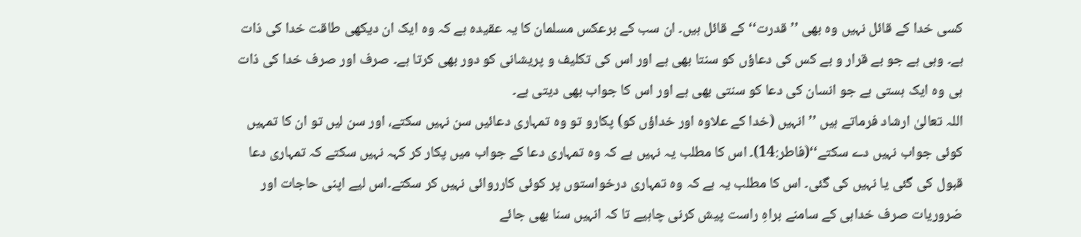کسی خدا کے قائل نہیں وہ بھی ’’قدرت‘‘ کے قائل ہیں۔ ان سب کے برعکس مسلمان کا یہ عقیدہ ہے کہ وہ ایک ان دیکھی طاقت خدا کی ذات ہے۔ وہی ہے جو بے قرار و بے کس کی دعاؤں کو سنتا بھی ہے اور اس کی تکلیف و پریشانی کو دور بھی کرتا ہے۔ صرف اور صرف خدا کی ذات ہی وہ ایک ہستی ہے جو انسان کی دعا کو سنتی بھی ہے اور اس کا جواب بھی دیتی ہے۔
اللہ تعالیٰ ارشاد فرماتے ہیں ’’انہیں (خدا کے علاوہ اور خداؤں کو) پکارو تو وہ تمہاری دعائیں سن نہیں سکتے، اور سن لیں تو ان کا تمہیں کوئی جواب نہیں دے سکتے‘‘(فاطر:14)۔ اس کا مطلب یہ نہیں ہے کہ وہ تمہاری دعا کے جواب میں پکار کر کہہ نہیں سکتے کہ تمہاری دعا قبول کی گئی یا نہیں کی گئی۔ اس کا مطلب یہ ہے کہ وہ تمہاری درخواستوں پر کوئی کارروائی نہیں کر سکتے۔اس لیے اپنی حاجات اور ضروریات صرف خداہی کے سامنے براہِ راست پیش کرنی چاہیے تا کہ انہیں سنا بھی جائے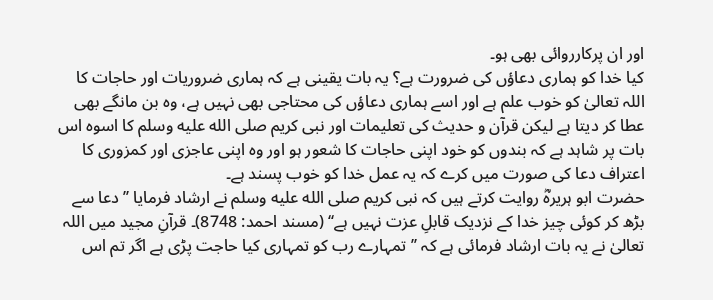اور ان پرکارروائی بھی ہو۔
کیا خدا کو ہماری دعاؤں کی ضرورت ہے؟ یہ بات یقینی ہے کہ ہماری ضروریات اور حاجات کا اللہ تعالیٰ کو خوب علم ہے اور اسے ہماری دعاؤں کی محتاجی بھی نہیں ہے، وہ بن مانگے بھی عطا کر دیتا ہے لیکن قرآن و حدیث کی تعلیمات اور نبی کریم صلى الله عليه وسلم کا اسوہ اس بات پر شاہد ہے کہ بندوں کو خود اپنی حاجات کا شعور ہو اور وہ اپنی عاجزی اور کمزوری کا اعتراف دعا کی صورت میں کرے کہ یہ عمل خدا کو خوب پسند ہے۔
حضرت ابو ہریرہؓ روایت کرتے ہیں کہ نبی کریم صلى الله عليه وسلم نے ارشاد فرمایا ’’دعا سے بڑھ کر کوئی چیز خدا کے نزدیک قابلِ عزت نہیں ہے‘‘ (مسند احمد: 8748)۔ قرآنِ مجید میں اللہ تعالیٰ نے یہ بات ارشاد فرمائی ہے کہ ’’تمہارے رب کو تمہاری کیا حاجت پڑی ہے اگر تم اس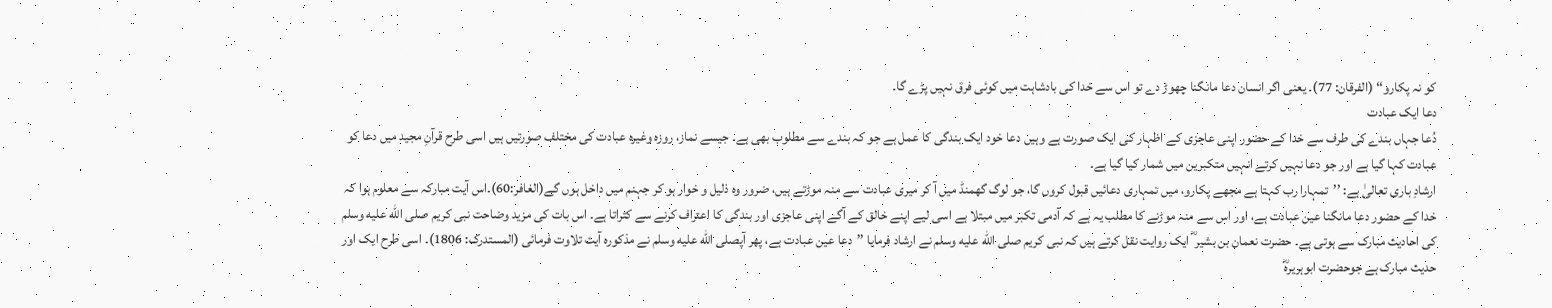کو نہ پکارو‘‘ (الفرقان: 77)۔ یعنی اگر انسان دعا مانگنا چھوڑ دے تو اس سے خدا کی بادشاہت میں کوئی فرق نہیں پڑے گا۔
دعا ایک عبادت
دُعا جہاں بندے کی طرف سے خدا کے حضور اپنی عاجزی کے اظہار کی ایک صورت ہے وہیں دعا خود ایک بندگی کا عمل ہے جو کہ بندے سے مطلوب بھی ہے۔ جیسے نماز، روزہ وغیرہ عبادت کی مختلف صورتیں ہیں اسی طرح قرآنِ مجید میں دعا کو عبادت کہا گیا ہے اور جو دعا نہیں کرتے انہیں متکبرین میں شمار کیا گیا ہے۔
ارشادِ باری تعالیٰ ہے: ’’تمہارا رب کہتا ہے مجھے پکارو، میں تمہاری دعائیں قبول کروں گا، جو لوگ گھمنڈ میں آ کر میری عبادت سے منہ موڑتے ہیں، ضرور وہ ذلیل و خوار ہو کر جہنم میں داخل ہوں گے(الغافر:60)۔اس آیت مبارکہ سے معلوم ہوا کہ خدا کے حضور دعا مانگنا عین عبادت ہے، اور اس سے منہ موڑنے کا مطلب یہ ہے کہ آدمی تکبر میں مبتلا ہے اسی لیے اپنے خالق کے آگے اپنی عاجزی اور بندگی کا اعتراف کرنے سے کتراتا ہے۔ اس بات کی مزید وضاحت نبی کریم صلى الله عليه وسلم کی احادیث مبارک سے ہوتی ہے۔ حضرت نعمان بن بشیر ؓ ایک روایت نقل کرتے ہیں کہ نبی کریم صلى الله عليه وسلم نے ارشاد فرمایا ’’دعا عین عبادت ہے، پھر آپصلى الله عليه وسلم نے مذکورہ آیت تلاوت فرمائی (المستدرک: 1806)۔ اسی طرح ایک اور حدیث مبارک ہے جوحضرت ابوہریرہؓ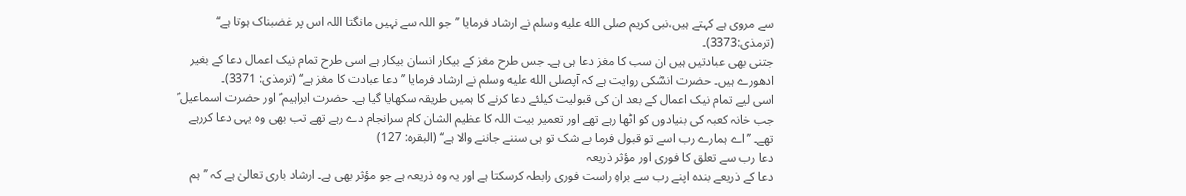سے مروی ہے کہتے ہیں،نبی کریم صلى الله عليه وسلم نے ارشاد فرمایا ’’جو اللہ سے نہیں مانگتا اللہ اس پر غضبناک ہوتا ہے‘‘ (ترمذی:3373)۔
جتنی بھی عبادتیں ہیں ان سب کا مغز دعا ہی ہے۔ جس طرح مغز کے بیکار انسان بیکار ہے اسی طرح تمام نیک اعمال دعا کے بغیر ادھورے ہیں۔ حضرت انسؓکی روایت ہے کہ آپصلى الله عليه وسلم نے ارشاد فرمایا ’’دعا عبادت کا مغز ہے‘‘ (ترمذی: 3371)۔
اسی لیے تمام نیک اعمال کے بعد ان کی قبولیت کیلئے دعا کرنے کا ہمیں طریقہ سکھایا گیا ہے۔ حضرت ابراہیم ؑ اور حضرت اسماعیل ؑ جب خانہ کعبہ کی بنیادوں کو اٹھا رہے تھے اور تعمیر بیت اللہ کا عظیم الشان کام سرانجام دے رہے تھے تب بھی وہ یہی دعا کررہے تھے۔ ’’اے ہمارے رب اسے تو قبول فرما بے شک تو ہی سننے جاننے والا ہے‘‘ (البقرہ: 127)
دعا رب سے تعلق کا فوری اور مؤثر ذریعہ
دعا کے ذریعے بندہ اپنے رب سے براہِ راست فوری رابطہ کرسکتا ہے اور یہ وہ ذریعہ ہے جو مؤثر بھی ہے۔ ارشاد باری تعالیٰ ہے کہ ’’ہم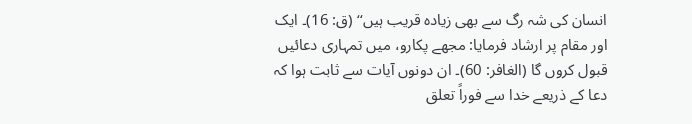انسان کی شہ رگ سے بھی زیادہ قریب ہیں‘‘ (ق: 16)۔ ایک اور مقام پر ارشاد فرمایا: مجھے پکارو، میں تمہاری دعائیں قبول کروں گا (الغافر: 60)۔ ان دونوں آیات سے ثابت ہوا کہ دعا کے ذریعے خدا سے فوراً تعلق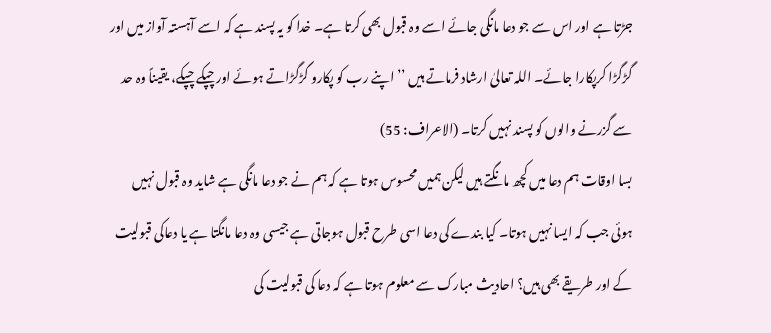جڑتا ہے اور اس سے جو دعا مانگی جائے اسے وہ قبول بھی کرتا ہے۔ خدا کو یہ پسند ہے کہ اسے آہستہ آواز میں اور گڑگڑا کرپکارا جائے۔ اللہ تعالیٰ ارشاد فرماتے ہیں ’’اپنے رب کو پکارو گڑگڑاتے ہوئے اور چپکے چپکے، یقیناً وہ حد سے گزرنے والوں کو پسند نہیں کرتا۔ (الاعراف: 55)
بسا اوقات ہم دعا میں کچھ مانگتے ہیں لیکن ہمیں محسوس ہوتا ہے کہ ہم نے جو دعا مانگی ہے شاید وہ قبول نہیں ہوئی جب کہ ایسا نہیں ہوتا۔ کیا بندے کی دعا اسی طرح قبول ہوجاتی ہے جیسی وہ دعا مانگتا ہے یا دعاکی قبولیت کے اور طریقے بھی ہیں؟ احادیث مبارک سے معلوم ہوتا ہے کہ دعا کی قبولیت کی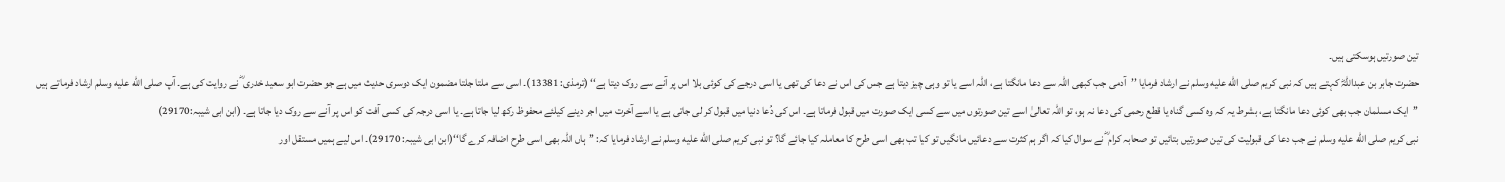تین صورتیں ہوسکتی ہیں۔
حضرت جابر بن عبداللہؓ کہتے ہیں کہ نبی کریم صلى الله عليه وسلم نے ارشاد فرمایا ’’آدمی جب کبھی اللہ سے دعا مانگتا ہے، اللہ اسے یا تو وہی چیز دیتا ہے جس کی اس نے دعا کی تھی یا اسی درجے کی کوئی بلا اس پر آنے سے روک دیتا ہے‘‘ (ترمذی: 13381)۔ اسی سے ملتا جلتا مضمون ایک دوسری حدیث میں ہے جو حضرت ابو سعید خدری ؓ نے روایت کی ہے۔ آپ صلى الله عليه وسلم ارشاد فرماتے ہیں ’’ایک مسلمان جب بھی کوئی دعا مانگتا ہے، بشرط یہ کہ وہ کسی گناہ یا قطع رحمی کی دعا نہ ہو، تو اللہ تعالیٰ اسے تین صورتوں میں سے کسی ایک صورت میں قبول فرماتا ہے۔ اس کی دُعا دنیا میں قبول کر لی جاتی ہے یا اسے آخرت میں اجر دینے کیلئے محفوظ رکھ لیا جاتا ہے۔ یا اسی درجہ کی کسی آفت کو اس پر آنے سے روک دیا جاتا ہے۔ (ابن ابی شیبہ:29170)
نبی کریم صلى الله عليه وسلم نے جب دعا کی قبولیت کی تین صورتیں بتائیں تو صحابہ کرام ؓ نے سوال کیا کہ اگر ہم کثرت سے دعائیں مانگیں تو کیا تب بھی اسی طرح کا معاملہ کیا جائے گا؟ تو نبی کریم صلى الله عليه وسلم نے ارشاد فرمایا کہ: ’’ہاں اللہ بھی اسی طرح اضافہ کرے گا‘‘(ابن ابی شیبہ: 29170)۔ اس لیے ہمیں مستقل اور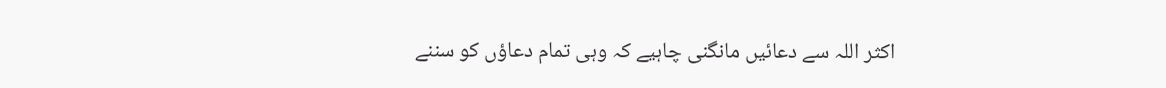اکثر اللہ سے دعائیں مانگنی چاہیے کہ وہی تمام دعاؤں کو سننے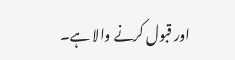اور قبول کرنے والا ہے۔